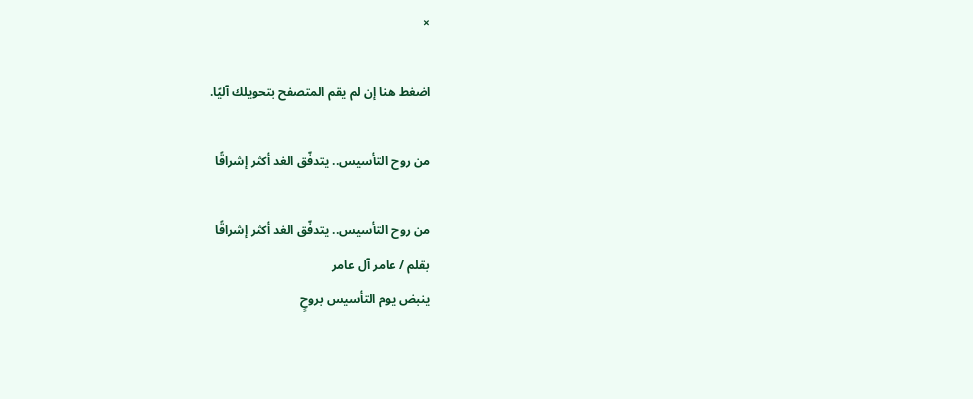×

اضغط هنا إن لم يقم المتصفح بتحويلك آليًا.

من روح التأسيس.. يتدفّق الغد أكثر إشراقًا

من روح التأسيس.. يتدفّق الغد أكثر إشراقًا
بقلم / عامر آل عامر
ينبض يوم التأسيس بروحٍ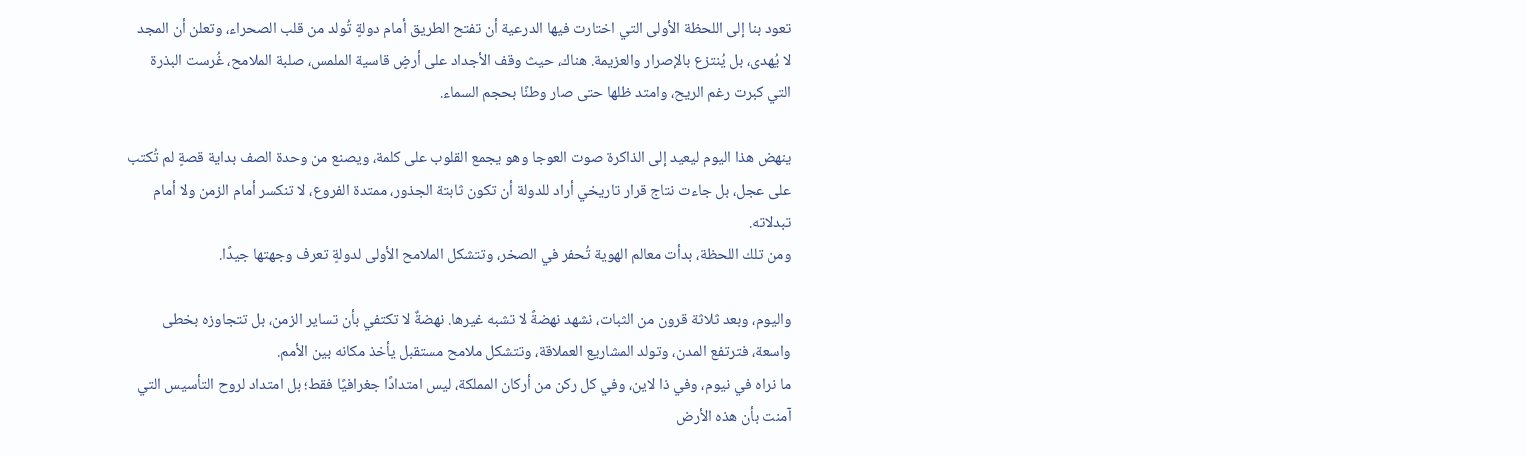تعود بنا إلى اللحظة الأولى التي اختارت فيها الدرعية أن تفتح الطريق أمام دولةٍ تُولد من قلب الصحراء، وتعلن أن المجد لا يُهدى، بل يُنتزع بالإصرار والعزيمة. هناك، حيث وقف الأجداد على أرضٍ قاسية الملمس، صلبة الملامح، غُرست البذرة التي كبرت رغم الريح، وامتد ظلها حتى صار وطنًا بحجم السماء.

ينهض هذا اليوم ليعيد إلى الذاكرة صوت العوجا وهو يجمع القلوب على كلمة، ويصنع من وحدة الصف بداية قصةٍ لم تُكتب على عجل، بل جاءت نتاج قرار تاريخي أراد للدولة أن تكون ثابتة الجذور، ممتدة الفروع، لا تنكسر أمام الزمن ولا أمام تبدلاته.
ومن تلك اللحظة، بدأت معالم الهوية تُحفر في الصخر، وتتشكل الملامح الأولى لدولةٍ تعرف وجهتها جيدًا.

واليوم، وبعد ثلاثة قرون من الثبات، نشهد نهضةً لا تشبه غيرها. نهضةٌ لا تكتفي بأن تساير الزمن، بل تتجاوزه بخطى واسعة، فترتفع المدن، وتولد المشاريع العملاقة، وتتشكل ملامح مستقبل يأخذ مكانه بين الأمم.
ما نراه في نيوم، وفي ذا لاين، وفي كل ركن من أركان المملكة، ليس امتدادًا جغرافيًا فقط؛ بل امتداد لروح التأسيس التي آمنت بأن هذه الأرض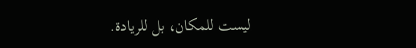ليست للمكان، بل للريادة.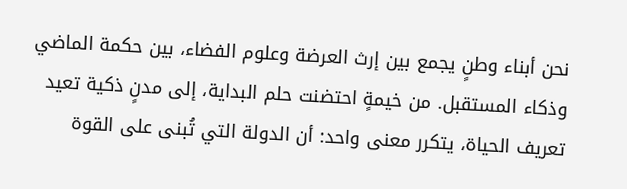نحن أبناء وطنٍ يجمع بين إرث العرضة وعلوم الفضاء، بين حكمة الماضي وذكاء المستقبل. من خيمةٍ احتضنت حلم البداية، إلى مدنٍ ذكية تعيد تعريف الحياة، يتكرر معنى واحد: أن الدولة التي تُبنى على القوة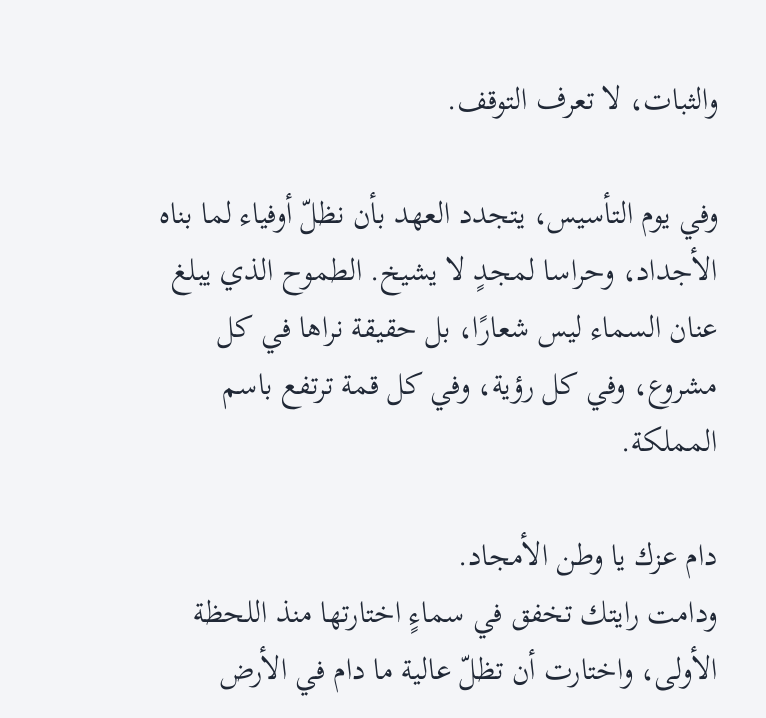والثبات، لا تعرف التوقف.

وفي يوم التأسيس، يتجدد العهد بأن نظلّ أوفياء لما بناه الأجداد، وحراسا لمجدٍ لا يشيخ. الطموح الذي يبلغ عنان السماء ليس شعارًا، بل حقيقة نراها في كل مشروع، وفي كل رؤية، وفي كل قمة ترتفع باسم المملكة.

دام عزك يا وطن الأمجاد.
ودامت رايتك تخفق في سماءٍ اختارتها منذ اللحظة الأولى، واختارت أن تظلّ عالية ما دام في الأرض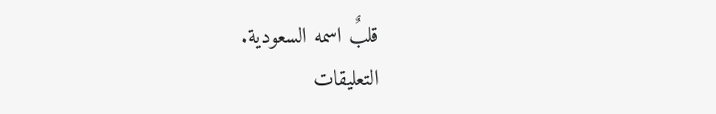قلبٌ اسمه السعودية.
التعليقات